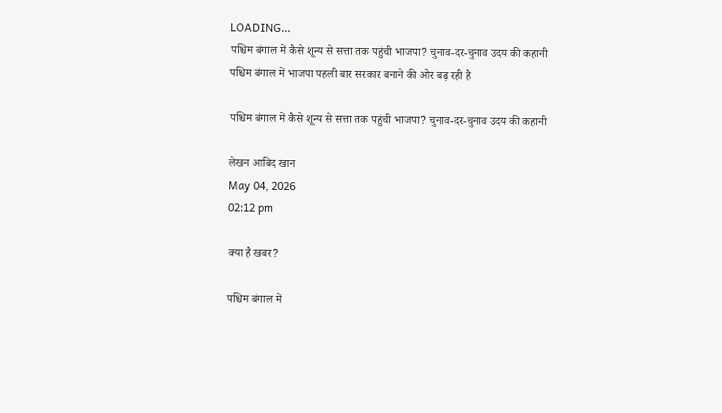LOADING...
पश्चिम बंगाल में कैसे शून्य से सत्ता तक पहुंची भाजपा? चुनाव-दर-चुनाव उदय की कहानी
पश्चिम बंगाल में भाजपा पहली बार सरकार बनाने की ओर बढ़ रही है

पश्चिम बंगाल में कैसे शून्य से सत्ता तक पहुंची भाजपा? चुनाव-दर-चुनाव उदय की कहानी

लेखन आबिद खान
May 04, 2026
02:12 pm

क्या है खबर?

पश्चिम बंगाल में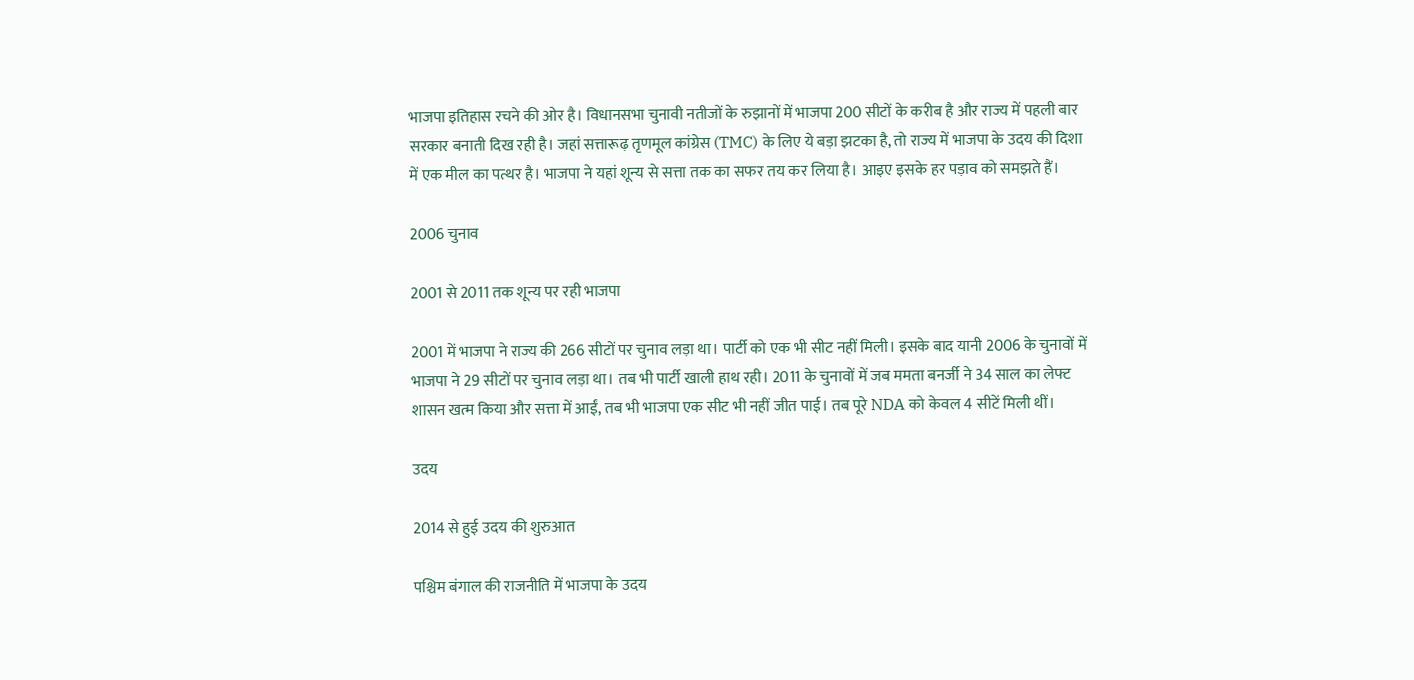भाजपा इतिहास रचने की ओर है। विधानसभा चुनावी नतीजों के रुझानों में भाजपा 200 सीटों के करीब है और राज्य में पहली बार सरकार बनाती दिख रही है। जहां सत्तारूढ़ तृणमूल कांग्रेस (TMC) के लिए ये बड़ा झटका है, तो राज्य में भाजपा के उदय की दिशा में एक मील का पत्थर है। भाजपा ने यहां शून्य से सत्ता तक का सफर तय कर लिया है। आइए इसके हर पड़ाव को समझते हैं।

2006 चुनाव

2001 से 2011 तक शून्य पर रही भाजपा

2001 में भाजपा ने राज्य की 266 सीटों पर चुनाव लड़ा था। पार्टी को एक भी सीट नहीं मिली। इसके बाद यानी 2006 के चुनावों में भाजपा ने 29 सीटों पर चुनाव लड़ा था। तब भी पार्टी खाली हाथ रही। 2011 के चुनावों में जब ममता बनर्जी ने 34 साल का लेफ्ट शासन खत्म किया और सत्ता में आईं, तब भी भाजपा एक सीट भी नहीं जीत पाई। तब पूरे NDA को केवल 4 सीटें मिली थीं।

उदय

2014 से हुई उदय की शुरुआत

पश्चिम बंगाल की राजनीति में भाजपा के उदय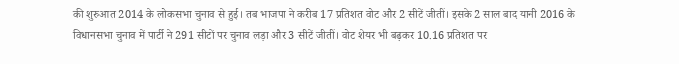की शुरुआत 2014 के लोकसभा चुनाव से हुई। तब भाजपा ने करीब 17 प्रतिशत वोट और 2 सीटें जीतीं। इसके 2 साल बाद यानी 2016 के विधानसभा चुनाव में पार्टी ने 291 सीटों पर चुनाव लड़ा और 3 सीटें जीतीं। वोट शेयर भी बढ़कर 10.16 प्रतिशत पर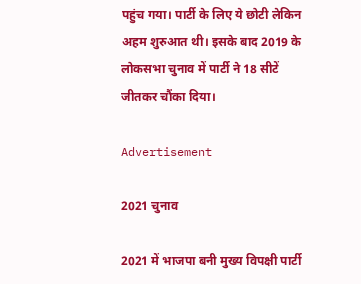पहुंच गया। पार्टी के लिए ये छोटी लेकिन अहम शुरुआत थी। इसके बाद 2019 के लोकसभा चुनाव में पार्टी ने 18 सीटें जीतकर चौंका दिया।

Advertisement

2021 चुनाव

2021 में भाजपा बनी मुख्य विपक्षी पार्टी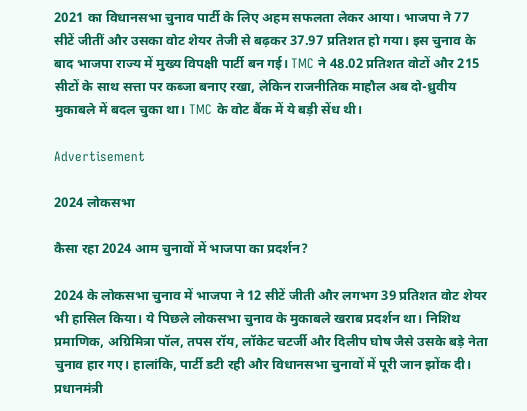2021 का विधानसभा चुनाव पार्टी के लिए अहम सफलता लेकर आया। भाजपा ने 77 सीटें जीतीं और उसका वोट शेयर तेजी से बढ़कर 37.97 प्रतिशत हो गया। इस चुनाव के बाद भाजपा राज्य में मुख्य विपक्षी पार्टी बन गई। TMC ने 48.02 प्रतिशत वोटों और 215 सीटों के साथ सत्ता पर कब्जा बनाए रखा, लेकिन राजनीतिक माहौल अब दो-ध्रुवीय मुकाबले में बदल चुका था। TMC के वोट बैंक में ये बड़ी सेंध थी।

Advertisement

2024 लोकसभा

कैसा रहा 2024 आम चुनावों में भाजपा का प्रदर्शन?

2024 के लोकसभा चुनाव में भाजपा ने 12 सीटें जीती और लगभग 39 प्रतिशत वोट शेयर भी हासिल किया। ये पिछले लोकसभा चुनाव के मुकाबले खराब प्रदर्शन था। निशिथ प्रमाणिक, अग्रिमित्रा पॉल, तपस रॉय, लॉकेट चटर्जी और दिलीप घोष जैसे उसके बड़े नेता चुनाव हार गए। हालांकि, पार्टी डटी रही और विधानसभा चुनावों में पूरी जान झोंक दी। प्रधानमंत्री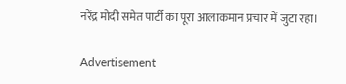नरेंद्र मोदी समेत पार्टी का पूरा आलाकमान प्रचार में जुटा रहा।

Advertisement